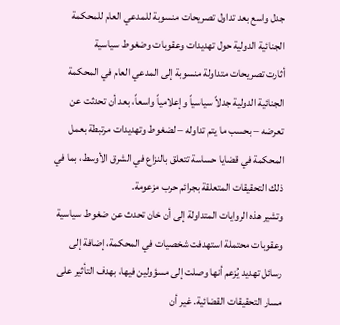جدل واسع بعد تداول تصريحات منسوبة للمدعي العام للمحكمة الجنائية الدولية حول تهديدات وعقوبات وضغوط سياسية
أثارت تصريحات متداولة منسوبة إلى المدعي العام في المحكمة الجنائية الدولية جدلاً سياسياً وإعلامياً واسعاً، بعد أن تحدثت عن تعرضه – بحسب ما يتم تداوله – لضغوط وتهديدات مرتبطة بعمل المحكمة في قضايا حساسة تتعلق بالنزاع في الشرق الأوسط، بما في ذلك التحقيقات المتعلقة بجرائم حرب مزعومة.
وتشير هذه الروايات المتداولة إلى أن خان تحدث عن ضغوط سياسية وعقوبات محتملة استهدفت شخصيات في المحكمة، إضافة إلى رسائل تهديد يُزعم أنها وصلت إلى مسؤولين فيها، بهدف التأثير على مسار التحقيقات القضائية. غير أن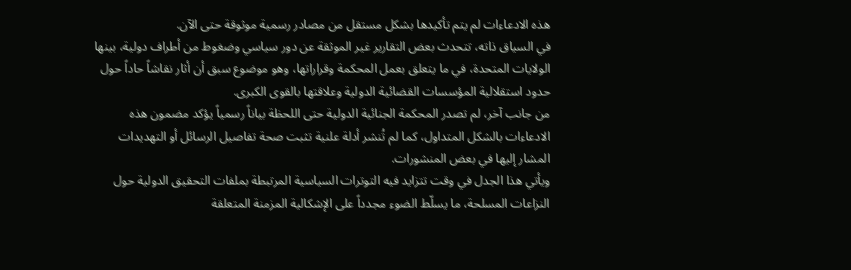هذه الادعاءات لم يتم تأكيدها بشكل مستقل من مصادر رسمية موثوقة حتى الآن.
في السياق ذاته، تتحدث بعض التقارير غير الموثقة عن دور سياسي وضغوط من أطراف دولية، بينها الولايات المتحدة، في ما يتعلق بعمل المحكمة وقراراتها، وهو موضوع سبق أن أثار نقاشاً حاداً حول حدود استقلالية المؤسسات القضائية الدولية وعلاقتها بالقوى الكبرى.
من جانب آخر، لم تصدر المحكمة الجنائية الدولية حتى اللحظة بياناً رسمياً يؤكد مضمون هذه الادعاءات بالشكل المتداول، كما لم تُنشر أدلة علنية تثبت صحة تفاصيل الرسائل أو التهديدات المشار إليها في بعض المنشورات.
ويأتي هذا الجدل في وقت تتزايد فيه التوترات السياسية المرتبطة بملفات التحقيق الدولية حول النزاعات المسلحة، ما يسلّط الضوء مجدداً على الإشكالية المزمنة المتعلقة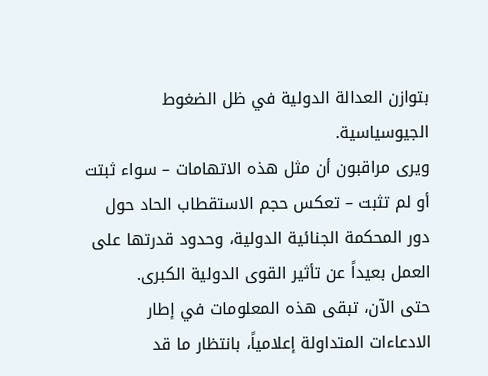بتوازن العدالة الدولية في ظل الضغوط الجيوسياسية.
ويرى مراقبون أن مثل هذه الاتهامات – سواء ثبتت أو لم تثبت – تعكس حجم الاستقطاب الحاد حول دور المحكمة الجنائية الدولية، وحدود قدرتها على العمل بعيداً عن تأثير القوى الدولية الكبرى.
حتى الآن، تبقى هذه المعلومات في إطار الادعاءات المتداولة إعلامياً، بانتظار ما قد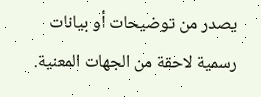يصدر من توضيحات أو بيانات رسمية لاحقة من الجهات المعنية.